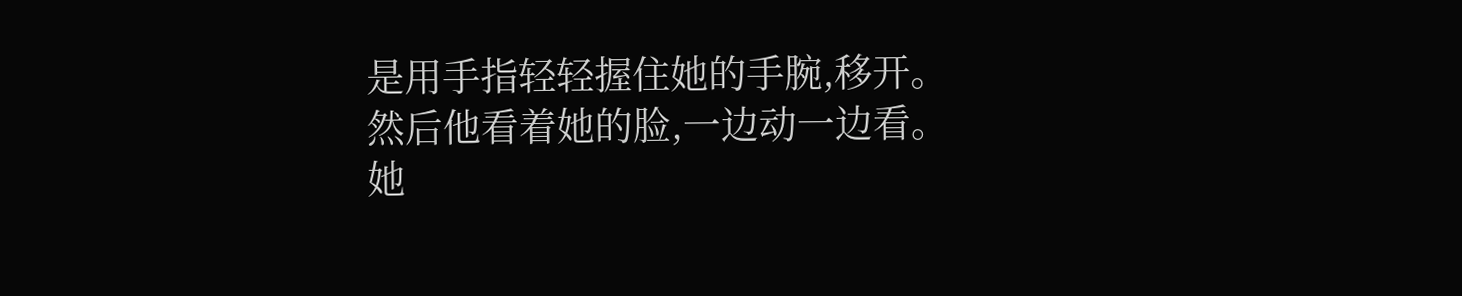是用手指轻轻握住她的手腕,移开。
然后他看着她的脸,一边动一边看。
她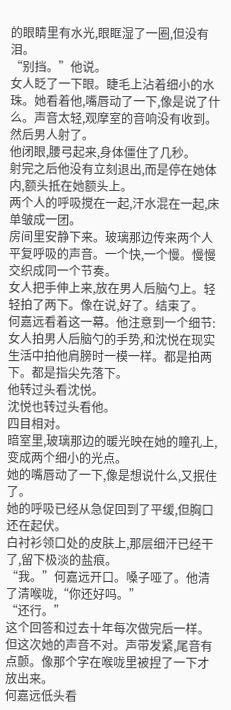的眼睛里有水光,眼眶湿了一圈,但没有泪。
“别挡。”他说。
女人眨了一下眼。睫毛上沾着细小的水珠。她看着他,嘴唇动了一下,像是说了什么。声音太轻,观摩室的音响没有收到。
然后男人射了。
他闭眼,腰弓起来,身体僵住了几秒。
射完之后他没有立刻退出,而是停在她体内,额头抵在她额头上。
两个人的呼吸搅在一起,汗水混在一起,床单皱成一团。
房间里安静下来。玻璃那边传来两个人平复呼吸的声音。一个快,一个慢。慢慢交织成同一个节奏。
女人把手伸上来,放在男人后脑勺上。轻轻拍了两下。像在说,好了。结束了。
何嘉远看着这一幕。他注意到一个细节:女人拍男人后脑勺的手势,和沈悦在现实生活中拍他肩膀时一模一样。都是拍两下。都是指尖先落下。
他转过头看沈悦。
沈悦也转过头看他。
四目相对。
暗室里,玻璃那边的暖光映在她的瞳孔上,变成两个细小的光点。
她的嘴唇动了一下,像是想说什么,又抿住了。
她的呼吸已经从急促回到了平缓,但胸口还在起伏。
白衬衫领口处的皮肤上,那层细汗已经干了,留下极淡的盐痕。
“我。”何嘉远开口。嗓子哑了。他清了清喉咙,“你还好吗。”
“还行。”
这个回答和过去十年每次做完后一样。但这次她的声音不对。声带发紧,尾音有点颤。像那个字在喉咙里被捏了一下才放出来。
何嘉远低头看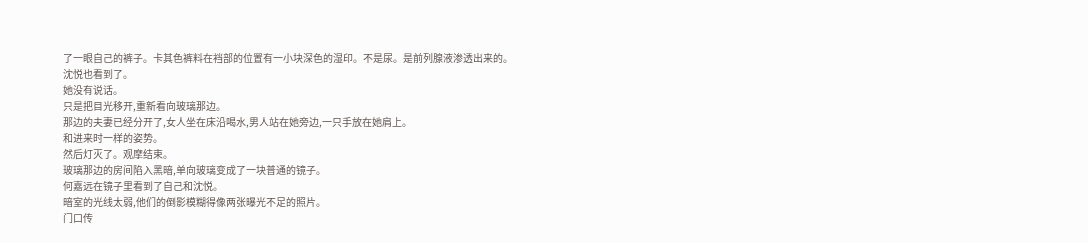了一眼自己的裤子。卡其色裤料在裆部的位置有一小块深色的湿印。不是尿。是前列腺液渗透出来的。
沈悦也看到了。
她没有说话。
只是把目光移开,重新看向玻璃那边。
那边的夫妻已经分开了,女人坐在床沿喝水,男人站在她旁边,一只手放在她肩上。
和进来时一样的姿势。
然后灯灭了。观摩结束。
玻璃那边的房间陷入黑暗,单向玻璃变成了一块普通的镜子。
何嘉远在镜子里看到了自己和沈悦。
暗室的光线太弱,他们的倒影模糊得像两张曝光不足的照片。
门口传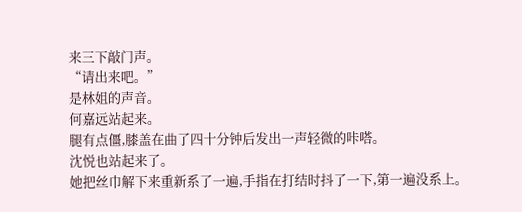来三下敲门声。
“请出来吧。”
是林姐的声音。
何嘉远站起来。
腿有点僵,膝盖在曲了四十分钟后发出一声轻微的咔嗒。
沈悦也站起来了。
她把丝巾解下来重新系了一遍,手指在打结时抖了一下,第一遍没系上。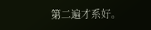第二遍才系好。